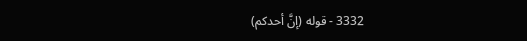3332 - قوله (إنَّ أحدكم)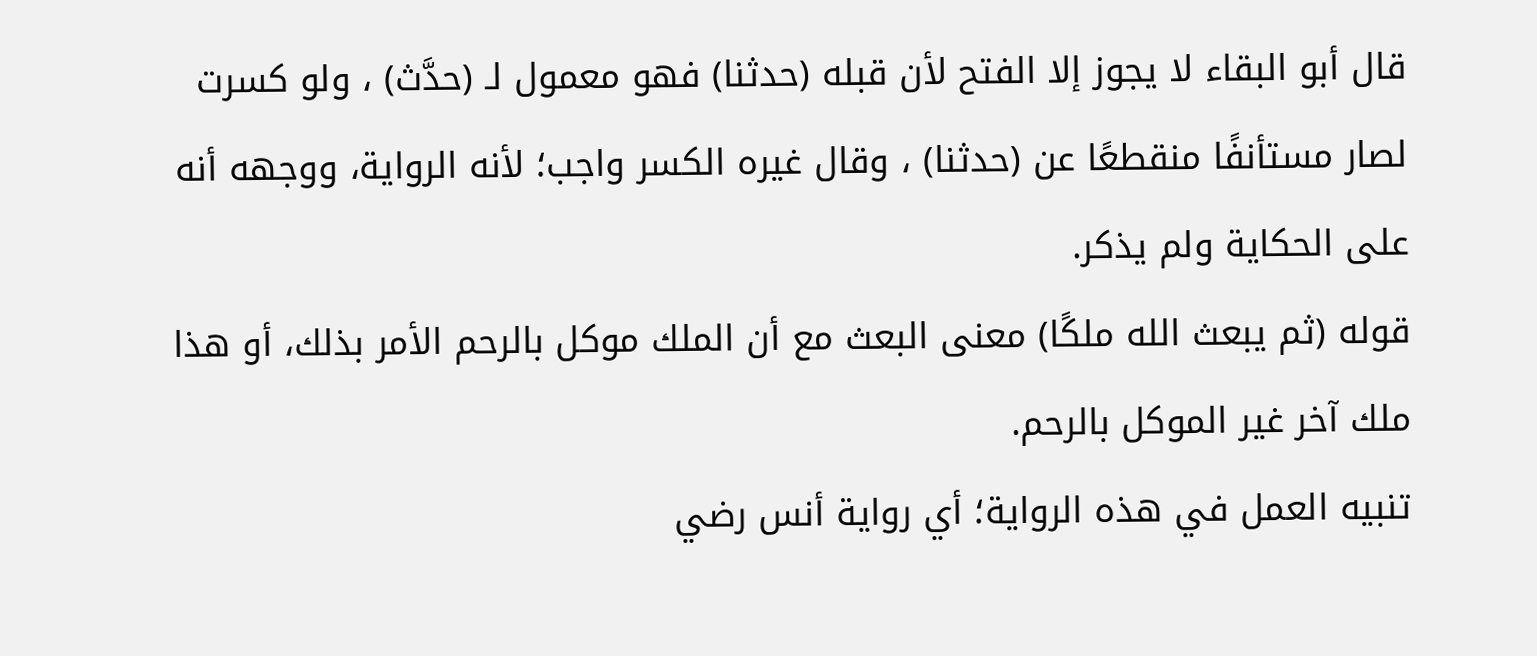قال أبو البقاء لا يجوز إلا الفتح لأن قبله (حدثنا) فهو معمول لـ (حدَّث) ، ولو كسرت لصار مستأنفًا منقطعًا عن (حدثنا) ، وقال غيره الكسر واجب؛ لأنه الرواية، ووجهه أنه على الحكاية ولم يذكر.
قوله (ثم يبعث الله ملكًا) معنى البعث مع أن الملك موكل بالرحم الأمر بذلك، أو هذا ملك آخر غير الموكل بالرحم.
تنبيه العمل في هذه الرواية؛ أي رواية أنس رضي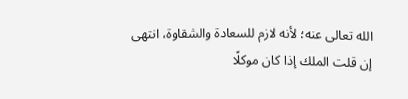الله تعالى عنه؛ لأنه لازم للسعادة والشقاوة، انتهى
إن قلت الملك إذا كان موكلًا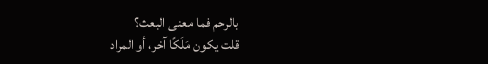بالرحم فما معنى البعث؟
قلت يكون مَلَكًا آخر، أو المراد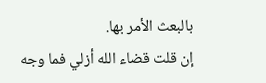بالبعث الأمر بها.
إن قلت قضاء الله أزلي فما وجه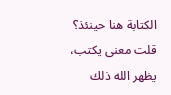الكتابة هنا حينئذ؟
قلت معنى يكتب، يظهر الله ذلك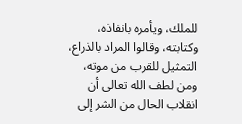للملك، ويأمره بانفاذه، وكتابته، وقالوا المراد بالذراع، التمثيل للقرب من موته، ومن لطف الله تعالى أن انقلاب الحال من الشر إلى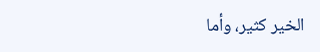الخير كثير، وأما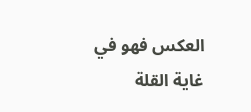العكس فهو في غاية القلة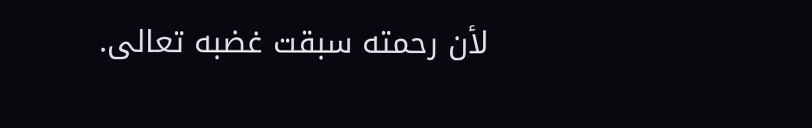لأن رحمته سبقت غضبه تعالى.